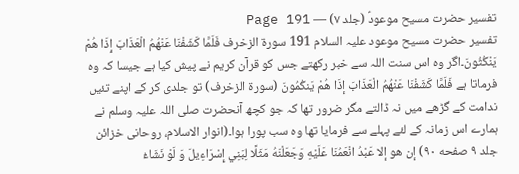تفسیر حضرت مسیح موعودؑ (جلد ۷) — Page 191
تفسیر حضرت مسیح موعود علیہ السلام 191 سورة الزخرف فَلَمَّا كَشَفْنَا عَنْهُمُ الْعَذَابَ إِذَا هُمْ يَنْكُثُونَ۔اگر وہ اس سنت اللہ سے خبر رکھتے جس کو قرآن کریم نے پیش کیا ہے جیسا کہ وہ فرماتا ہے فَلَمَّا كَشَفْنَا عَنْهُمُ الْعَذَابَ إذَا هُمْ يَنكُمُونَ (سورۃ الزخرف) تو جلدی کر کے اپنے تئیں ندامت کے گڑھے میں نہ ڈالتے مگر ضرور تھا کہ جو کچھ آنحضرت صلی اللہ علیہ وسلم نے ہمارے اس زمانہ کے لئے پہلے سے فرمایا تھا وہ سب پورا ہوا۔(انوار الاسلام، روحانی خزائن جلد ۹ صفحه ۹۰) إن هو إلا عَبْدُ انْعَمُنَا عَلَيْهِ وَجَعَلْنَهُ مَثَلًا لِبَنِي إِسْرَاءِيلَ وَ لَوْ نَشَاءُ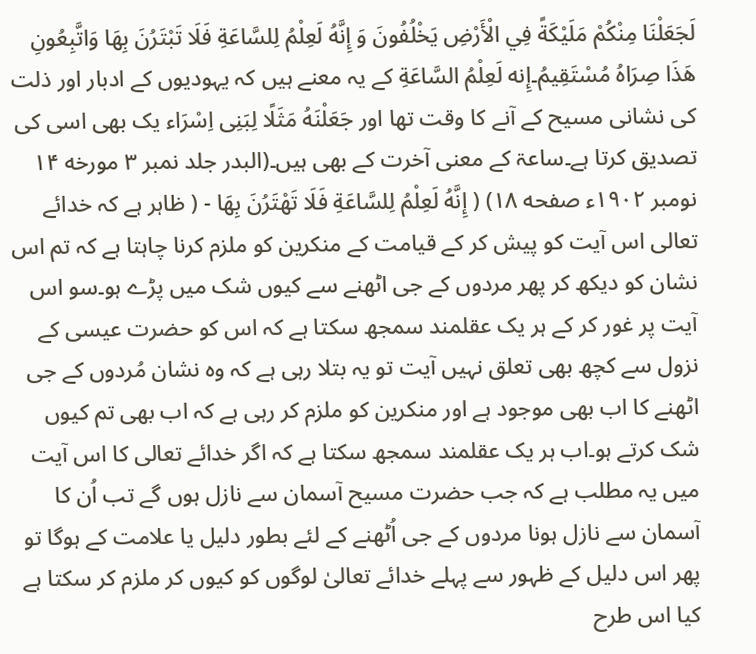لَجَعَلْنَا مِنْكُمْ مَلَيْكَةً فِي الْأَرْضِ يَخْلُفُونَ وَ إِنَّهُ لَعِلْمُ لِلسَّاعَةِ فَلَا تَبْتَرُنَ بِهَا وَاتَّبِعُونِ هَذَا صِرَاهُ مُسْتَقِيمُ۔إِنه لَعِلْمُ السَّاعَةِ کے یہ معنے ہیں کہ یہودیوں کے ادبار اور ذلت کی نشانی مسیح کے آنے کا وقت تھا اور جَعَلْنَهُ مَثَلًا لِبَنِی اِسْرَاء یک بھی اسی کی تصدیق کرتا ہے۔ساعۃ کے معنی آخرت کے بھی ہیں۔(البدر جلد نمبر ۳ مورخه ۱۴ نومبر ۱۹۰۲ء صفحه ۱۸) ( إِنَّهُ لَعِلْمُ لِلسَّاعَةِ فَلَا تَهْتَرُنَ بِهَا - ( ظاہر ہے کہ خدائے تعالی اس آیت کو پیش کر کے قیامت کے منکرین کو ملزم کرنا چاہتا ہے کہ تم اس نشان کو دیکھ کر پھر مردوں کے جی اٹھنے سے کیوں شک میں پڑے ہو۔سو اس آیت پر غور کر کے ہر یک عقلمند سمجھ سکتا ہے کہ اس کو حضرت عیسی کے نزول سے کچھ بھی تعلق نہیں آیت تو یہ بتلا رہی ہے کہ وہ نشان مُردوں کے جی اٹھنے کا اب بھی موجود ہے اور منکرین کو ملزم کر رہی ہے کہ اب بھی تم کیوں شک کرتے ہو۔اب ہر یک عقلمند سمجھ سکتا ہے کہ اگر خدائے تعالی کا اس آیت میں یہ مطلب ہے کہ جب حضرت مسیح آسمان سے نازل ہوں گے تب اُن کا آسمان سے نازل ہونا مردوں کے جی اُٹھنے کے لئے بطور دلیل یا علامت کے ہوگا تو پھر اس دلیل کے ظہور سے پہلے خدائے تعالیٰ لوگوں کو کیوں کر ملزم کر سکتا ہے کیا اس طرح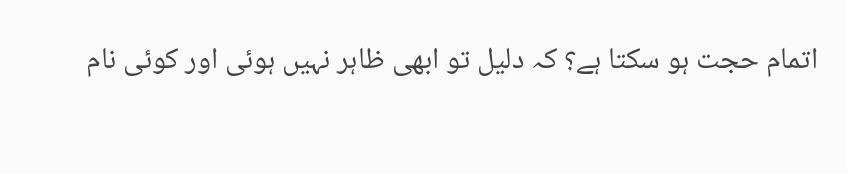اتمام حجت ہو سکتا ہے؟ کہ دلیل تو ابھی ظاہر نہیں ہوئی اور کوئی نام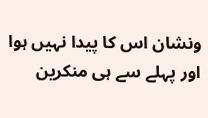ونشان اس کا پیدا نہیں ہوا اور پہلے سے ہی منکرین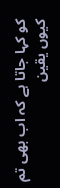کو کہا جاتا ہے کہ اب بھی تم کیوں یقین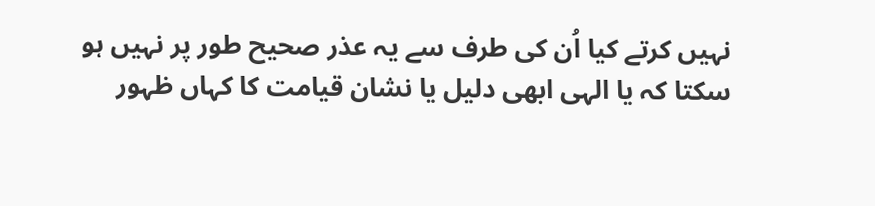نہیں کرتے کیا اُن کی طرف سے یہ عذر صحیح طور پر نہیں ہو سکتا کہ یا الہی ابھی دلیل یا نشان قیامت کا کہاں ظہور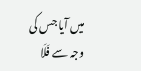میں آیا جس کی وجہ سے فَلَا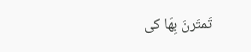تَمتَرنَ بِهَا کی